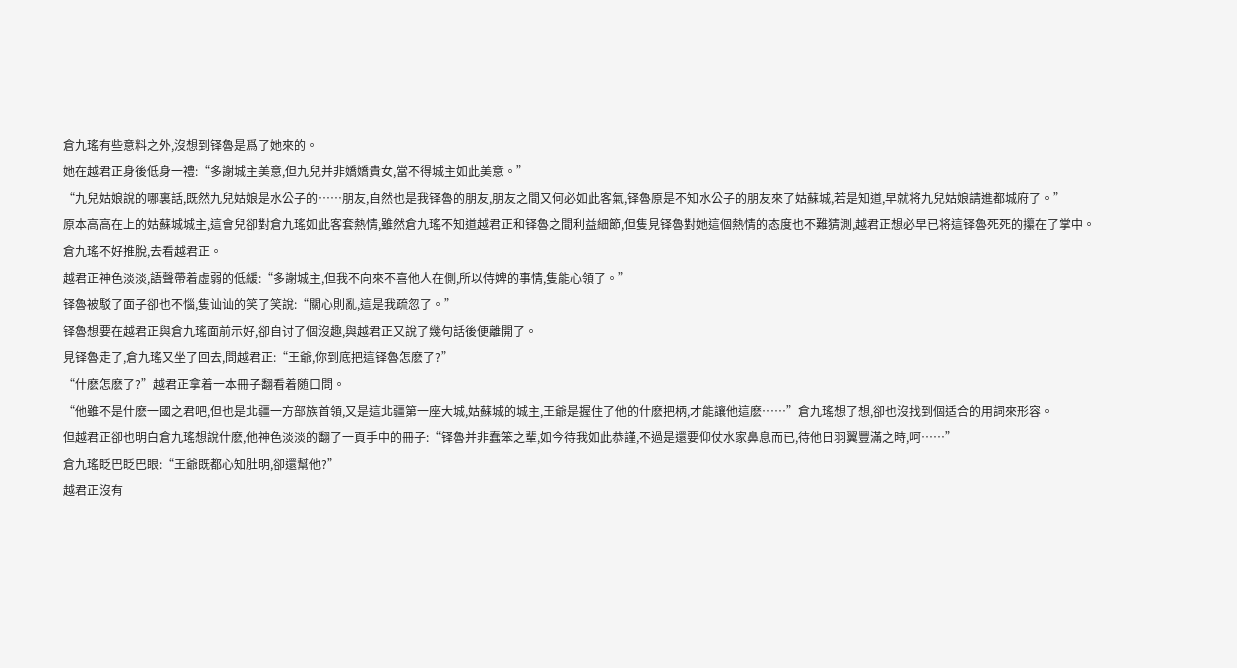倉九瑤有些意料之外,沒想到铎魯是爲了她來的。
她在越君正身後低身一禮:“多謝城主美意,但九兒并非嬌嬌貴女,當不得城主如此美意。”
“九兒姑娘說的哪裏話,既然九兒姑娘是水公子的……朋友,自然也是我铎魯的朋友,朋友之間又何必如此客氣,铎魯原是不知水公子的朋友來了姑蘇城,若是知道,早就将九兒姑娘請進都城府了。”
原本高高在上的姑蘇城城主,這會兒卻對倉九瑤如此客套熱情,雖然倉九瑤不知道越君正和铎魯之間利益細節,但隻見铎魯對她這個熱情的态度也不難猜測,越君正想必早已将這铎魯死死的攥在了掌中。
倉九瑤不好推脫,去看越君正。
越君正神色淡淡,語聲帶着虛弱的低緩:“多謝城主,但我不向來不喜他人在側,所以侍婢的事情,隻能心領了。”
铎魯被駁了面子卻也不惱,隻讪讪的笑了笑說:“關心則亂,這是我疏忽了。”
铎魯想要在越君正與倉九瑤面前示好,卻自讨了個沒趣,與越君正又說了幾句話後便離開了。
見铎魯走了,倉九瑤又坐了回去,問越君正:“王爺,你到底把這铎魯怎麽了?”
“什麽怎麽了?”越君正拿着一本冊子翻看着随口問。
“他雖不是什麽一國之君吧,但也是北疆一方部族首領,又是這北疆第一座大城,姑蘇城的城主,王爺是握住了他的什麽把柄,才能讓他這麽……”倉九瑤想了想,卻也沒找到個适合的用詞來形容。
但越君正卻也明白倉九瑤想說什麽,他神色淡淡的翻了一頁手中的冊子:“铎魯并非蠢笨之輩,如今待我如此恭謹,不過是還要仰仗水家鼻息而已,待他日羽翼豐滿之時,呵……”
倉九瑤眨巴眨巴眼:“王爺既都心知肚明,卻還幫他?”
越君正沒有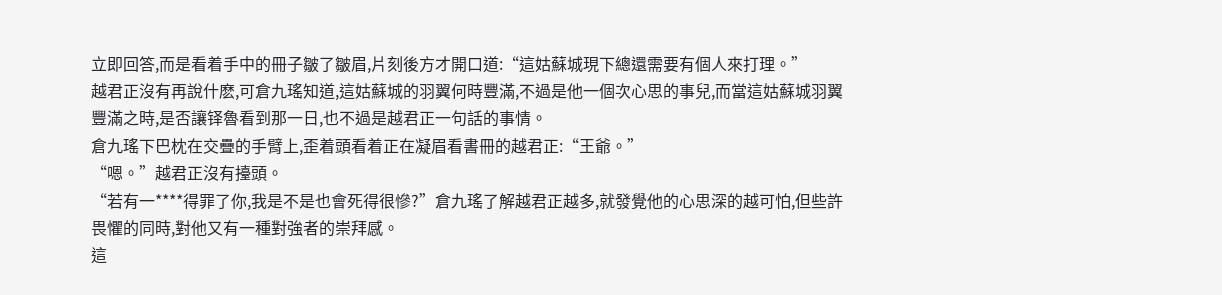立即回答,而是看着手中的冊子皺了皺眉,片刻後方才開口道:“這姑蘇城現下總還需要有個人來打理。”
越君正沒有再說什麽,可倉九瑤知道,這姑蘇城的羽翼何時豐滿,不過是他一個次心思的事兒,而當這姑蘇城羽翼豐滿之時,是否讓铎魯看到那一日,也不過是越君正一句話的事情。
倉九瑤下巴枕在交疊的手臂上,歪着頭看着正在凝眉看書冊的越君正:“王爺。”
“嗯。”越君正沒有擡頭。
“若有一****得罪了你,我是不是也會死得很慘?”倉九瑤了解越君正越多,就發覺他的心思深的越可怕,但些許畏懼的同時,對他又有一種對強者的崇拜感。
這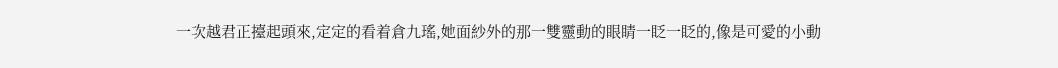一次越君正擡起頭來,定定的看着倉九瑤,她面紗外的那一雙靈動的眼睛一眨一眨的,像是可愛的小動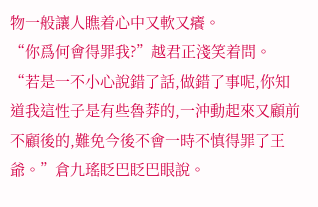物一般讓人瞧着心中又軟又癢。
“你爲何會得罪我?”越君正淺笑着問。
“若是一不小心說錯了話,做錯了事呢,你知道我這性子是有些魯莽的,一沖動起來又顧前不顧後的,難免今後不會一時不慎得罪了王爺。”倉九瑤眨巴眨巴眼說。